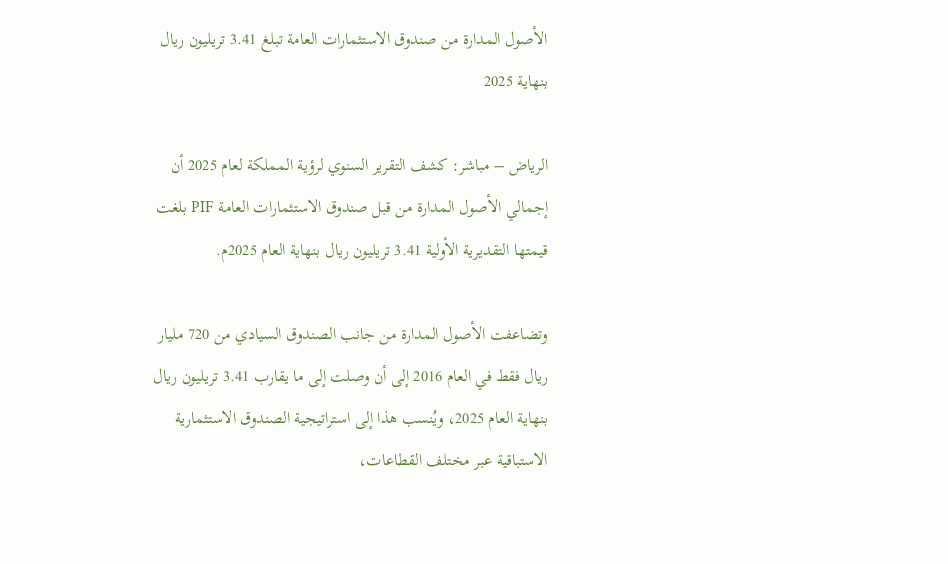الأصول المدارة من صندوق الاستثمارات العامة تبلغ 3.41 تريليون ريال بنهاية 2025

الرياض – مباشر: كشف التقرير السنوي لرؤية المملكة لعام 2025 أن إجمالي الأصول المدارة من قبل صندوق الاستثمارات العامة PIF بلغت قيمتها التقديرية الأولية 3.41 تريليون ريال بنهاية العام 2025م.

وتضاعفت الأصول المدارة من جانب الصندوق السيادي من 720 مليار ريال فقط في العام 2016 إلى أن وصلت إلى ما يقارب 3.41 تريليون ريال بنهاية العام 2025، ويُنسب هذا إلى استراتيجية الصندوق الاستثمارية الاستباقية عبر مختلف القطاعات،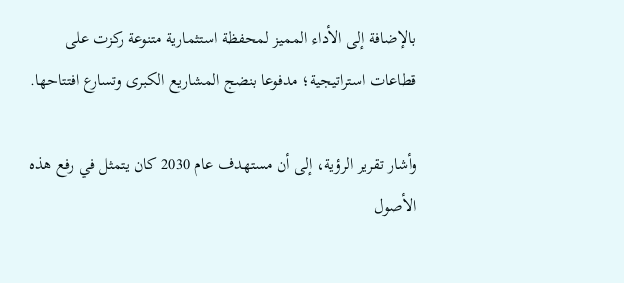بالإضافة إلى الأداء المميز لمحفظة استثمارية متنوعة ركزت على قطاعات استراتيجية؛ مدفوعا بنضج المشاريع الكبرى وتسارع افتتاحها.

وأشار تقرير الرؤية، إلى أن مستهدف عام 2030 كان يتمثل في رفع هذه الأصول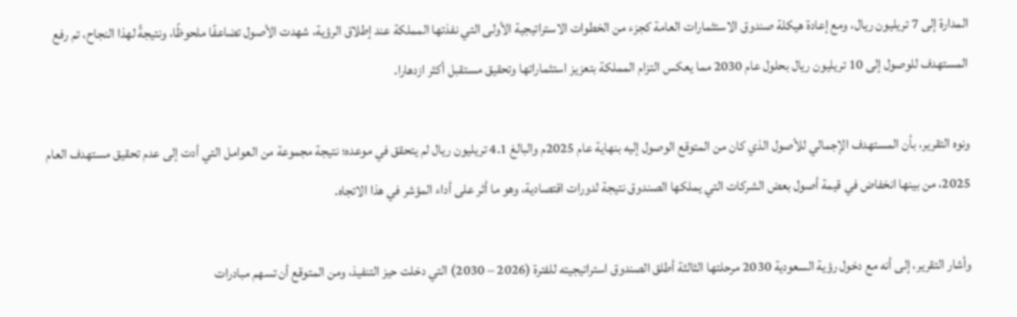المدارة إلى 7 تريليون ريال، ومع إعادة هيكلة صندوق الاستثمارات العامة كجزء من الخطوات الاستراتيجية الأولى التي نفذتها المملكة عند إطلاق الرؤية، شهدت الأصول تضاعفًا ملحوظًا، ونتيجةً لهذا النجاح، تم رفع المستهدف للوصول إلى 10 تريليون ريال بحلول عام 2030 مما يعكس التزام المملكة بتعزيز استثماراتها وتحقيق مستقبل أكثر ازدهارا.

ونوه التقرير، بأن المستهدف الإجمالي للأصول الذي كان من المتوقع الوصول إليه بنهاية عام 2025م والبالغ 4.1 تريليون ريال لم يتحقق في موعده؛ نتيجة مجموعة من العوامل التي أدت إلى عدم تحقيق مستهدف العام 2025، من بينها انخفاض في قيمة أصول بعض الشركات التي يملكها الصندوق نتيجة لدورات اقتصادية، وهو ما أثر على أداء المؤشر في هذا الاتجاه.

وأشار التقرير، إلى أنه مع دخول رؤية السعودية 2030 مرحلتها الثالثة أطلق الصندوق استراتيجيته للفترة (2026 – 2030) التي دخلت حيز التنفيذ، ومن المتوقع أن تسهم مبادرات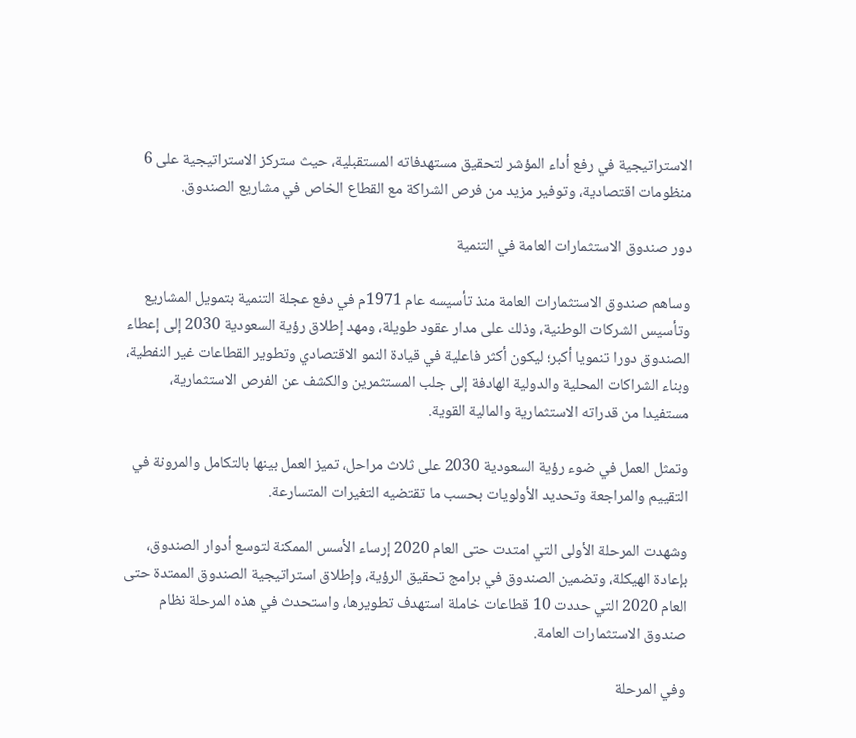الاستراتيجية في رفع أداء المؤشر لتحقيق مستهدفاته المستقبلية، حيث ستركز الاستراتيجية على 6 منظومات اقتصادية، وتوفير مزيد من فرص الشراكة مع القطاع الخاص في مشاريع الصندوق.

دور صندوق الاستثمارات العامة في التنمية

وساهم صندوق الاستثمارات العامة منذ تأسيسه عام 1971م في دفع عجلة التنمية بتمويل المشاريع وتأسيس الشركات الوطنية، وذلك على مدار عقود طويلة، ومهد إطلاق رؤية السعودية 2030 إلى إعطاء الصندوق دورا تنمويا أكبر؛ ليكون أكثر فاعلية في قيادة النمو الاقتصادي وتطوير القطاعات غير النفطية، وبناء الشراكات المحلية والدولية الهادفة إلى جلب المستثمرين والكشف عن الفرص الاستثمارية، مستفيدا من قدراته الاستثمارية والمالية القوية.

وتمثل العمل في ضوء رؤية السعودية 2030 على ثلاث مراحل، تميز العمل بينها بالتكامل والمرونة في التقييم والمراجعة وتحديد الأولويات بحسب ما تقتضيه التغيرات المتسارعة.

وشهدت المرحلة الأولى التي امتدت حتى العام 2020 إرساء الأسس الممكنة لتوسع أدوار الصندوق، بإعادة الهيكلة، وتضمين الصندوق في برامج تحقيق الرؤية، وإطلاق استراتيجية الصندوق الممتدة حتى العام 2020 التي حددت 10 قطاعات خاملة استهدف تطويرها، واستحدث في هذه المرحلة نظام صندوق الاستثمارات العامة.

وفي المرحلة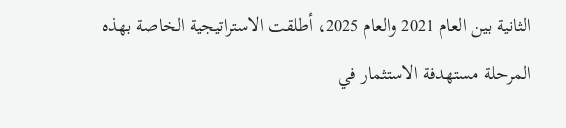الثانية بين العام 2021 والعام 2025، أطلقت الاستراتيجية الخاصة بهذه المرحلة مستهدفة الاستثمار في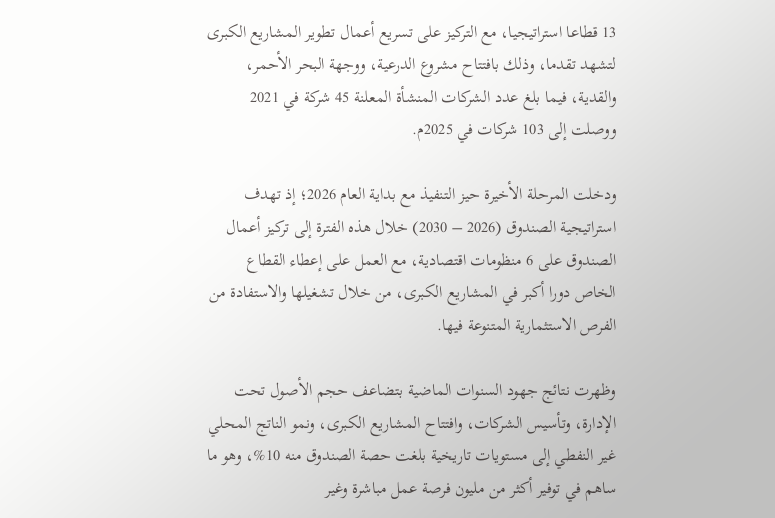13 قطاعا استراتيجيا، مع التركيز على تسريع أعمال تطوير المشاريع الكبرى لتشهد تقدما، وذلك بافتتاح مشروع الدرعية، ووجهة البحر الأحمر، والقدية، فيما بلغ عدد الشركات المنشأة المعلنة 45 شركة في 2021 ووصلت إلى 103 شركات في 2025م.

ودخلت المرحلة الأخيرة حيز التنفيذ مع بداية العام 2026؛ إذ تهدف استراتيجية الصندوق (2026 – 2030) خلال هذه الفترة إلى تركيز أعمال الصندوق على 6 منظومات اقتصادية، مع العمل على إعطاء القطاع الخاص دورا أكبر في المشاريع الكبرى، من خلال تشغيلها والاستفادة من الفرص الاستثمارية المتنوعة فيها.

وظهرت نتائج جهود السنوات الماضية بتضاعف حجم الأصول تحت الإدارة، وتأسيس الشركات، وافتتاح المشاريع الكبرى، ونمو الناتج المحلي غير النفطي إلى مستويات تاريخية بلغت حصة الصندوق منه 10%، وهو ما ساهم في توفير أكثر من مليون فرصة عمل مباشرة وغير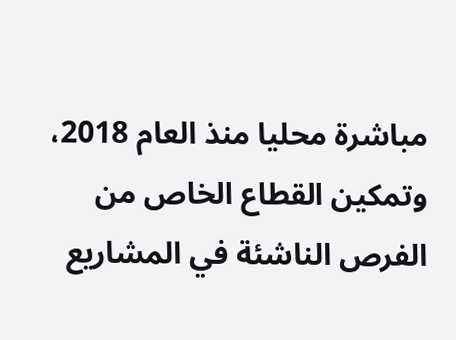مباشرة محليا منذ العام 2018، وتمكين القطاع الخاص من الفرص الناشئة في المشاريع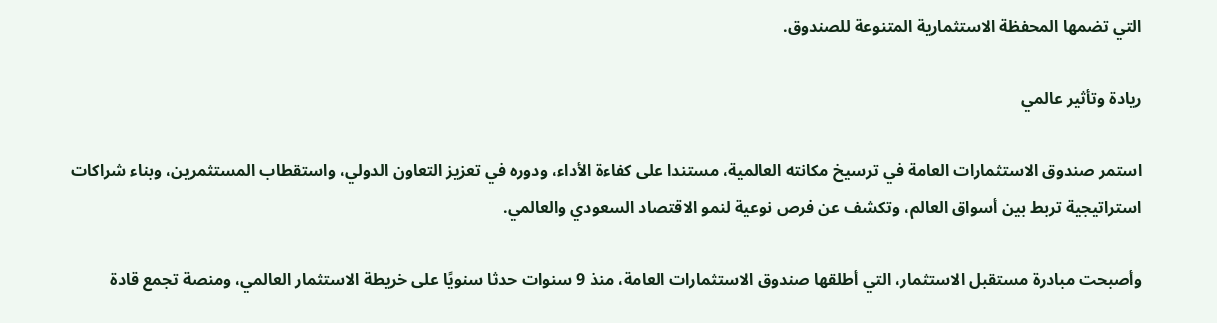التي تضمها المحفظة الاستثمارية المتنوعة للصندوق.

ريادة وتأثير عالمي

استمر صندوق الاستثمارات العامة في ترسيخ مكانته العالمية، مستندا على كفاءة الأداء، ودوره في تعزيز التعاون الدولي، واستقطاب المستثمرين، وبناء شراكات استراتيجية تربط بين أسواق العالم، وتكشف عن فرص نوعية لنمو الاقتصاد السعودي والعالمي.

وأصبحت مبادرة مستقبل الاستثمار، التي أطلقها صندوق الاستثمارات العامة، منذ 9 سنوات حدثا سنويًا على خريطة الاستثمار العالمي، ومنصة تجمع قادة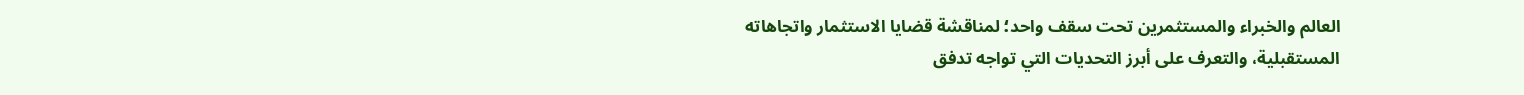العالم والخبراء والمستثمرين تحت سقف واحد؛ لمناقشة قضايا الاستثمار واتجاهاته المستقبلية، والتعرف على أبرز التحديات التي تواجه تدفق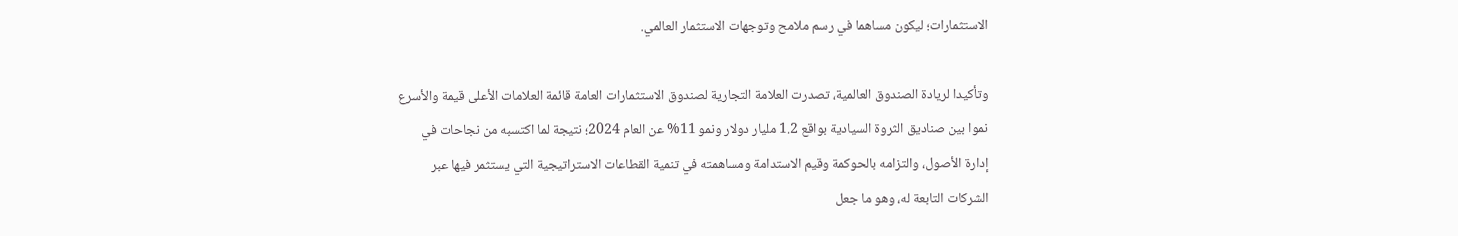الاستثمارات؛ ليكون مساهما في رسم ملامح وتوجهات الاستثمار العالمي.

وتأكيدا لريادة الصندوق العالمية، تصدرت العلامة التجارية لصندوق الاستثمارات العامة قائمة العلامات الأعلى قيمة والأسرع نموا بين صناديق الثروة السيادية بواقع 1.2 مليار دولار ونمو 11% عن العام 2024؛ نتيجة لما اكتسبه من نجاحات في إدارة الأصول، والتزامه بالحوكمة وقيم الاستدامة ومساهمته في تنمية القطاعات الاستراتيجية التي يستثمر فيها عبر الشركات التابعة له، وهو ما جعل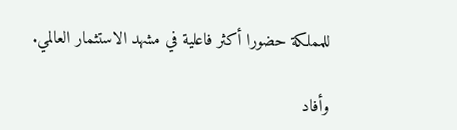للمملكة حضورا أكثر فاعلية في مشهد الاستثمار العالمي.

وأفاد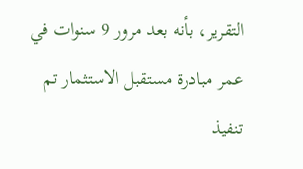التقرير، بأنه بعد مرور 9 سنوات في عمر مبادرة مستقبل الاستثمار تم تنفيذ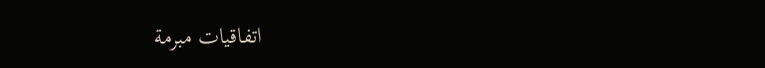اتفاقيات مبرمة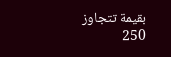بقيمة تتجاوز 250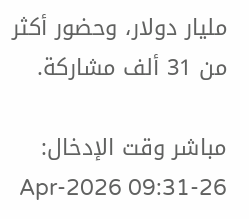مليار دولار، وحضور أكثر من 31 ألف مشاركة.

مباشر وقت الإدخال: 26-Apr-2026 09:31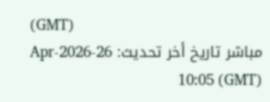(GMT)
مباشر تاريخ أخر تحديث: 26-Apr-2026 10:05 (GMT)